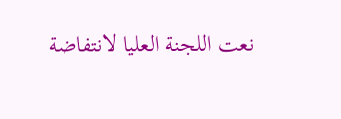نعت اللجنة العليا لانتفاضة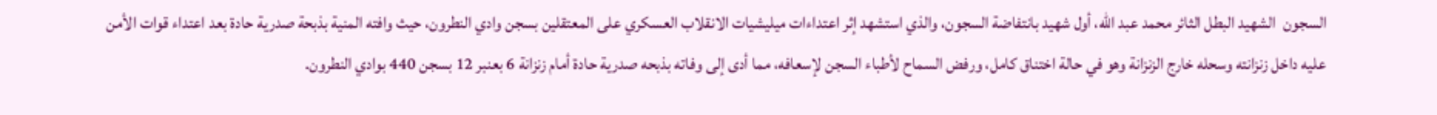السجون  الشهيد البطل الثائر محمد عبد الله، أول شهيد بانتفاضة السجون، والذي استشهد إثر اعتداءات ميليشيات الانقلاب العسكري على المعتقلين بسجن وادي النطرون، حيث وافته المنية بذبحة صدرية حادة بعد اعتداء قوات الأمن عليه داخل زنزانته وسحله خارج الزنزانة وهو في حالة اختناق كامل، ورفض السماح لأطباء السجن لإسعافه، مما أدى إلى وفاته بذبحه صدرية حادة أمام زنزانة 6 بعنبر 12 بسجن 440 بوادي النطرون.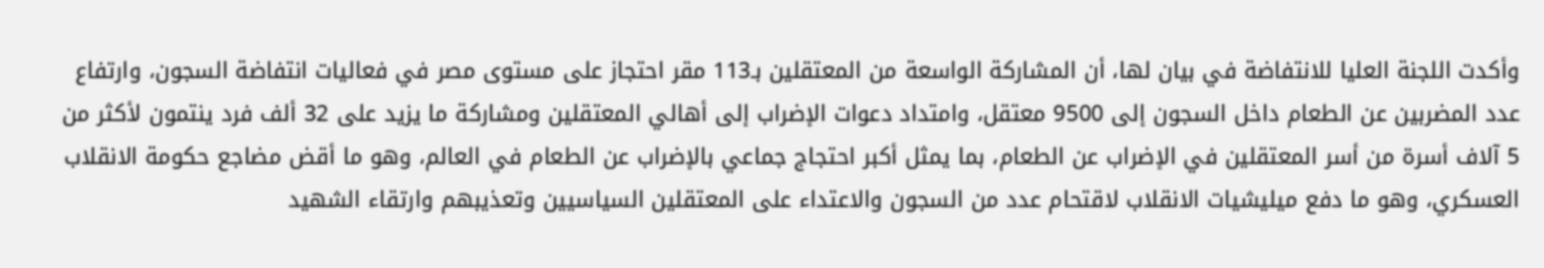وأكدت اللجنة العليا للانتفاضة في بيان لها، أن المشاركة الواسعة من المعتقلين بـ113 مقر احتجاز على مستوى مصر في فعاليات انتفاضة السجون، وارتفاع عدد المضربين عن الطعام داخل السجون إلى 9500 معتقل، وامتداد دعوات الإضراب إلى أهالي المعتقلين ومشاركة ما يزيد على 32 ألف فرد ينتمون لأكثر من 5 آلاف أسرة من أسر المعتقلين في الإضراب عن الطعام، بما يمثل أكبر احتجاج جماعي بالإضراب عن الطعام في العالم، وهو ما أقض مضاجع حكومة الانقلاب العسكري، وهو ما دفع ميليشيات الانقلاب لاقتحام عدد من السجون والاعتداء على المعتقلين السياسيين وتعذيبهم وارتقاء الشهيد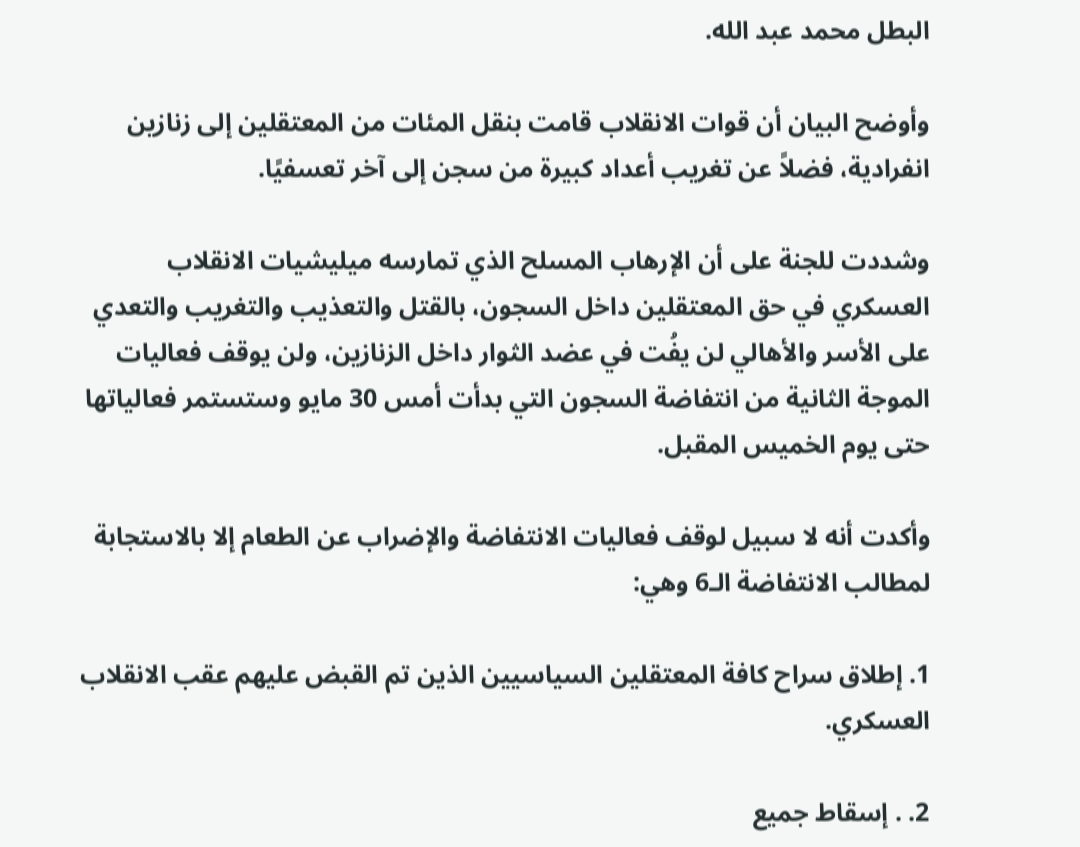البطل محمد عبد الله.

وأوضح البيان أن قوات الانقلاب قامت بنقل المئات من المعتقلين إلى زنازين انفرادية، فضلاً عن تغريب أعداد كبيرة من سجن إلى آخر تعسفيًا.

وشددت للجنة على أن الإرهاب المسلح الذي تمارسه ميليشيات الانقلاب العسكري في حق المعتقلين داخل السجون، بالقتل والتعذيب والتغريب والتعدي على الأسر والأهالي لن يفُت في عضد الثوار داخل الزنازين، ولن يوقف فعاليات الموجة الثانية من انتفاضة السجون التي بدأت أمس 30 مايو وستستمر فعالياتها حتى يوم الخميس المقبل.

وأكدت أنه لا سبيل لوقف فعاليات الانتفاضة والإضراب عن الطعام إلا بالاستجابة لمطالب الانتفاضة الـ6 وهي:

1. إطلاق سراح كافة المعتقلين السياسيين الذين تم القبض عليهم عقب الانقلاب العسكري.

2. . إسقاط جميع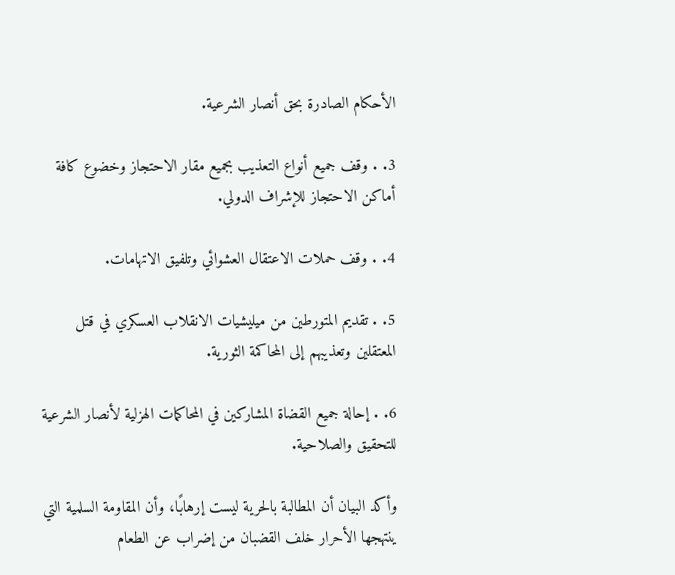الأحكام الصادرة بحق أنصار الشرعية.

3. . وقف جميع أنواع التعذيب بجميع مقار الاحتجاز وخضوع كافة أماكن الاحتجاز للإشراف الدولي.

4. . وقف حملات الاعتقال العشوائي وتلفيق الاتهامات.

5. . تقديم المتورطين من ميليشيات الانقلاب العسكري في قتل المعتقلين وتعذيبهم إلى المحاكمة الثورية.

6. . إحالة جميع القضاة المشاركين في المحاكمات الهزلية لأنصار الشرعية للتحقيق والصلاحية.

وأكد البيان أن المطالبة بالحرية ليست إرهابًا، وأن المقاومة السلمية التي ينتهجها الأحرار خلف القضبان من إضراب عن الطعام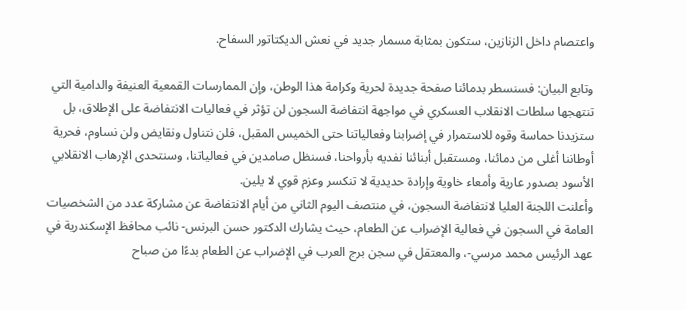واعتصام داخل الزنازين، ستكون بمثابة مسمار جديد في نعش الديكتاتور السفاح.

وتابع البيان: فسنسطر بدمائنا صفحة جديدة لحرية وكرامة هذا الوطن، وإن الممارسات القمعية العنيفة والدامية التي تنتهجها سلطات الانقلاب العسكري في مواجهة انتفاضة السجون لن تؤثر في فعاليات الانتفاضة على الإطلاق، بل ستزيدنا حماسة وقوه للاستمرار في إضرابنا وفعالياتنا حتى الخميس المقبل، فلن نتناول ونقايض ولن نساوم، فحرية أوطاننا أغلى من دمائنا، ومستقبل أبنائنا نفديه بأرواحنا، فسنظل صامدين في فعالياتنا، وسنتحدى الإرهاب الانقلابي الأسود بصدور عارية وأمعاء خاوية وإرادة حديدية لا تنكسر وعزم قوي لا يلين.
وأعلنت اللجنة العليا لانتفاضة السجون، في منتصف اليوم الثاني من أيام الانتفاضة عن مشاركة عدد من الشخصيات العامة في السجون في فعالية الإضراب عن الطعام، حيث يشارك الدكتور حسن البرنس- نائب محافظ الإسكندرية في عهد الرئيس محمد مرسي-، والمعتقل في سجن برج العرب في الإضراب عن الطعام بدءًا من صباح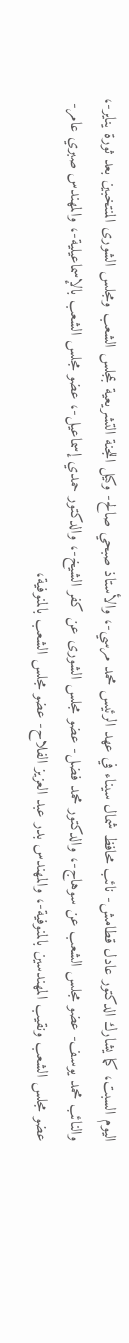اليوم السبت، كما يشارك الدكتور عادل قطامش- نائب محافظ شمال سيناء في عهد الرئيس محمد مرسي-، والأستاذ صبحي صالح- وكيل اللجنة التشريعية بمجلس الشعب ومجلس الشورى المنتخبين بعد ثورة يناير-، والنائب محمد يوسف- عضو مجلس الشعب عن سوهاج-، والدكتور محمد فضل- عضو مجلس الشورى عن كفر الشيخ-، والدكتور حمدي إسماعيل-، عضو مجلس الشعب بالإسماعيلية-، والمهندس صبري عامر- عضو مجلس الشعب ونقيب المهندسين بالمنوفية-، والمهندس بدر عبد العزيز الفلاح- عضو مجلس الشعب بالمنوفية،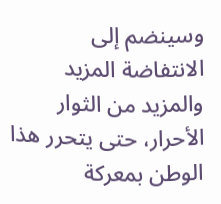وسينضم إلى الانتفاضة المزيد والمزيد من الثوار الأحرار، حتى يتحرر هذا الوطن بمعركة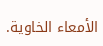الأمعاء الخاوية.